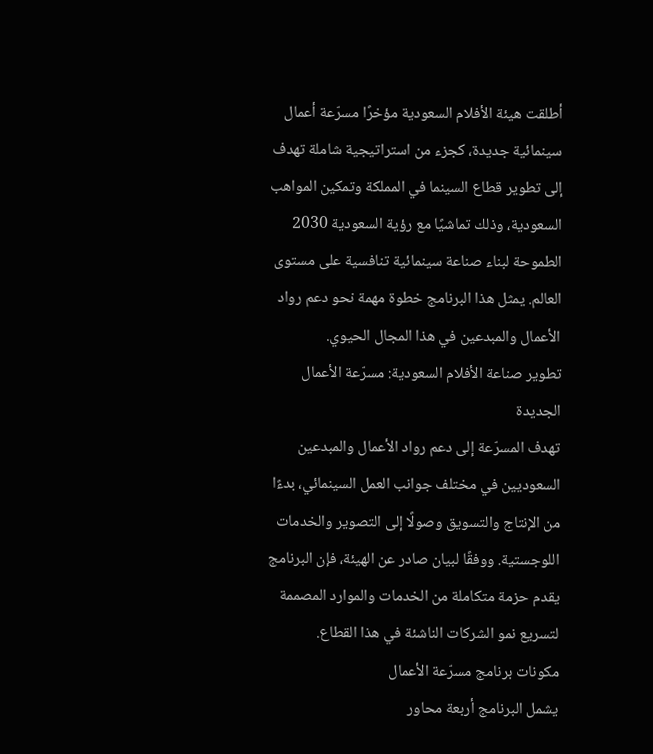أطلقت هيئة الأفلام السعودية مؤخرًا مسرّعة أعمال سينمائية جديدة، كجزء من استراتيجية شاملة تهدف إلى تطوير قطاع السينما في المملكة وتمكين المواهب السعودية، وذلك تماشيًا مع رؤية السعودية 2030 الطموحة لبناء صناعة سينمائية تنافسية على مستوى العالم. يمثل هذا البرنامج خطوة مهمة نحو دعم رواد الأعمال والمبدعين في هذا المجال الحيوي.
تطوير صناعة الأفلام السعودية: مسرّعة الأعمال الجديدة
تهدف المسرّعة إلى دعم رواد الأعمال والمبدعين السعوديين في مختلف جوانب العمل السينمائي، بدءًا من الإنتاج والتسويق وصولًا إلى التصوير والخدمات اللوجستية. ووفقًا لبيان صادر عن الهيئة، فإن البرنامج يقدم حزمة متكاملة من الخدمات والموارد المصممة لتسريع نمو الشركات الناشئة في هذا القطاع.
مكونات برنامج مسرّعة الأعمال
يشمل البرنامج أربعة محاور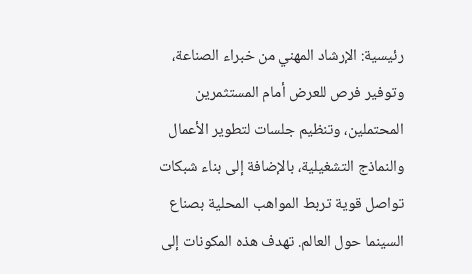رئيسية: الإرشاد المهني من خبراء الصناعة، وتوفير فرص للعرض أمام المستثمرين المحتملين، وتنظيم جلسات لتطوير الأعمال والنماذج التشغيلية، بالإضافة إلى بناء شبكات تواصل قوية تربط المواهب المحلية بصناع السينما حول العالم. تهدف هذه المكونات إلى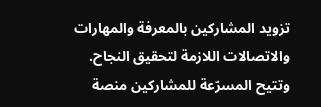تزويد المشاركين بالمعرفة والمهارات والاتصالات اللازمة لتحقيق النجاح.
وتتيح المسرّعة للمشاركين منصة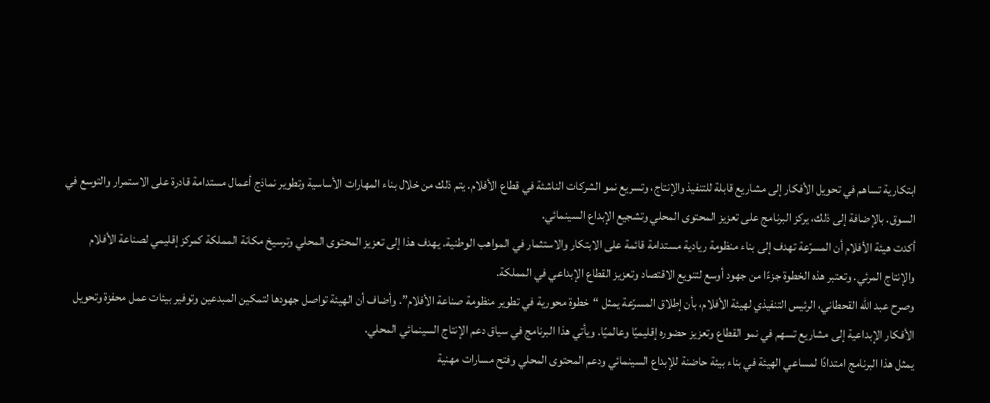ابتكارية تساهم في تحويل الأفكار إلى مشاريع قابلة للتنفيذ والإنتاج، وتسريع نمو الشركات الناشئة في قطاع الأفلام. يتم ذلك من خلال بناء المهارات الأساسية وتطوير نماذج أعمال مستدامة قادرة على الاستمرار والتوسع في السوق. بالإضافة إلى ذلك، يركز البرنامج على تعزيز المحتوى المحلي وتشجيع الإبداع السينمائي.
أكدت هيئة الأفلام أن المسرّعة تهدف إلى بناء منظومة ريادية مستدامة قائمة على الابتكار والاستثمار في المواهب الوطنية. يهدف هذا إلى تعزيز المحتوى المحلي وترسيخ مكانة المملكة كمركز إقليمي لصناعة الأفلام والإنتاج المرئي. وتعتبر هذه الخطوة جزءًا من جهود أوسع لتنويع الاقتصاد وتعزيز القطاع الإبداعي في المملكة.
وصرح عبد الله القحطاني، الرئيس التنفيذي لهيئة الأفلام، بأن إطلاق المسرّعة يمثل “خطوة محورية في تطوير منظومة صناعة الأفلام”. وأضاف أن الهيئة تواصل جهودها لتمكين المبدعين وتوفير بيئات عمل محفزة وتحويل الأفكار الإبداعية إلى مشاريع تسهم في نمو القطاع وتعزيز حضوره إقليميًا وعالميًا. ويأتي هذا البرنامج في سياق دعم الإنتاج السينمائي المحلي.
يمثل هذا البرنامج امتدادًا لمساعي الهيئة في بناء بيئة حاضنة للإبداع السينمائي ودعم المحتوى المحلي وفتح مسارات مهنية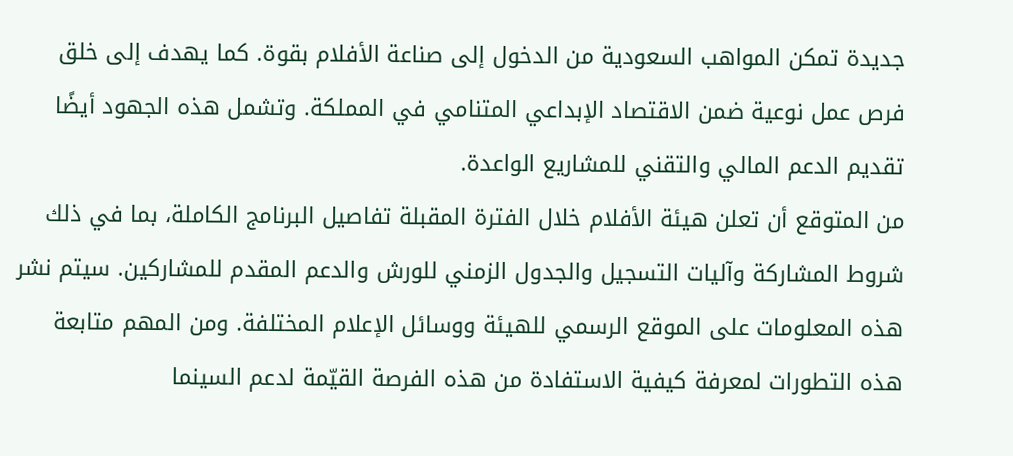جديدة تمكن المواهب السعودية من الدخول إلى صناعة الأفلام بقوة. كما يهدف إلى خلق فرص عمل نوعية ضمن الاقتصاد الإبداعي المتنامي في المملكة. وتشمل هذه الجهود أيضًا تقديم الدعم المالي والتقني للمشاريع الواعدة.
من المتوقع أن تعلن هيئة الأفلام خلال الفترة المقبلة تفاصيل البرنامج الكاملة، بما في ذلك شروط المشاركة وآليات التسجيل والجدول الزمني للورش والدعم المقدم للمشاركين. سيتم نشر هذه المعلومات على الموقع الرسمي للهيئة ووسائل الإعلام المختلفة. ومن المهم متابعة هذه التطورات لمعرفة كيفية الاستفادة من هذه الفرصة القيّمة لدعم السينما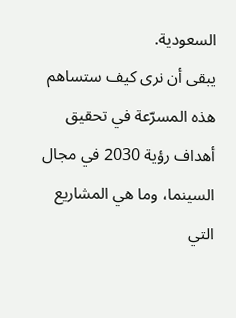السعودية.
يبقى أن نرى كيف ستساهم هذه المسرّعة في تحقيق أهداف رؤية 2030 في مجال السينما، وما هي المشاريع التي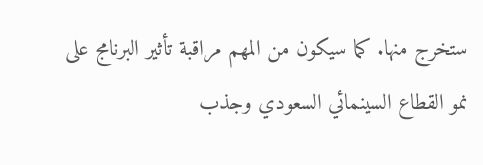ستخرج منها. كما سيكون من المهم مراقبة تأثير البرنامج على نمو القطاع السينمائي السعودي وجذب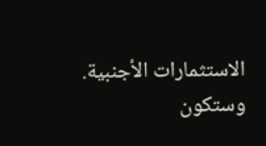الاستثمارات الأجنبية. وستكون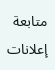متابعة إعلانات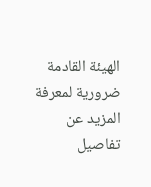الهيئة القادمة ضرورية لمعرفة المزيد عن تفاصيل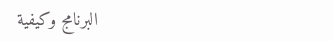البرنامج وكيفية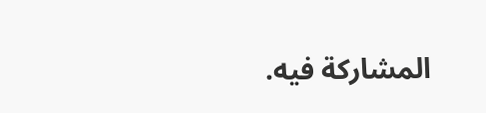المشاركة فيه.